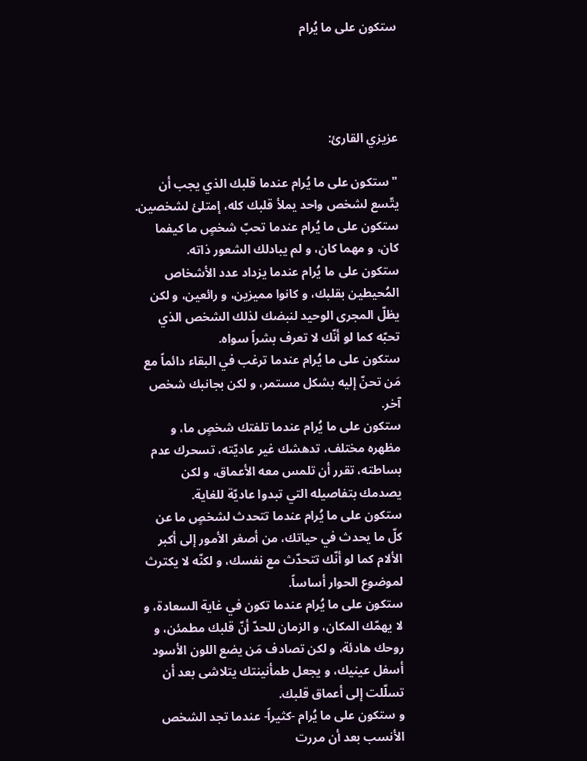ستكون على ما يُرام




عزيزي القارئ:

"ستكون على ما يُرام عندما قلبك الذي يجب أن يتّسع لشخص واحد يملأ قلبك كله، إمتلئ لشخصين.
ستكون على ما يُرام عندما تحبّ شخصٍ ما كيفما كان، و مهما كان، و لم يبادلك الشعور ذاته.
ستكون على ما يُرام عندما يزداد عدد الأشخاص المُحيطين بقلبك، و كانوا مميزين، و رائعين، و لكن يظلّ المجرى الوحيد لنبضك لذلك الشخص الذي تحبّه كما لو أنّك لا تعرف بشراً سواه.
ستكون على ما يُرام عندما ترغب في البقاء دائماً مع مَن تحنّ إليه بشكل مستمر، و لكن بجانبك شخص آخر.
ستكون على ما يُرام عندما تلفتك شخصٍ ما، و مظهره مختلف، تدهشك غير عاديّته، تسحرك عدم بساطته، تقرر أن تلمس معه الأعماق، و لكن يصدمك بتفاصيله التي تبدوا عاديّة للغاية.
ستكون على ما يُرام عندما تتحدث لشخصٍ ما عن كلّ ما يحدث في حياتك، من أصغر الأمور إلى أكبر الألام كما لو أنّك تتحدّث مع نفسك، و لكنّه لا يكترث لموضوع الحوار أساساً.
ستكون على ما يُرام عندما تكون في غاية السعادة، و لا يهمّك المكان، و الزمان للحدّ أنّ قلبك مطمئن، و روحك هادئة، و لكن تصادف مَن يضع اللون الأسود أسفل عينيك، و يجعل طمأنينتك يتلاشى بعد أن تسلّلت إلى أعماق قلبك.
و ستكون على ما يُرام -كثيراً- عندما تجد الشخص الأنسب بعد أن مررت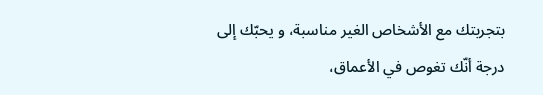بتجربتك مع الأشخاص الغير مناسبة، و يحبّك إلى درجة أنّك تغوص في الأعماق،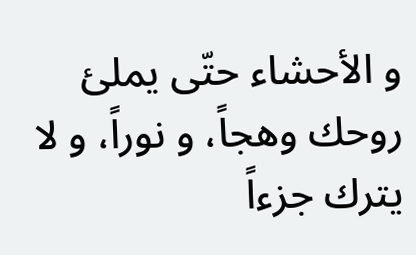و الأحشاء حتّى يملئ روحك وهجاً، و نوراً، و لا يترك جزءاً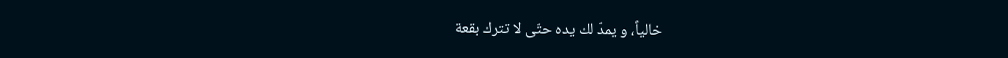خالياً، و يمدّ لك يده حتّى لا تترك بقعة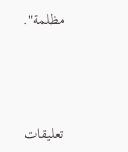مظلمة".



تعليقات